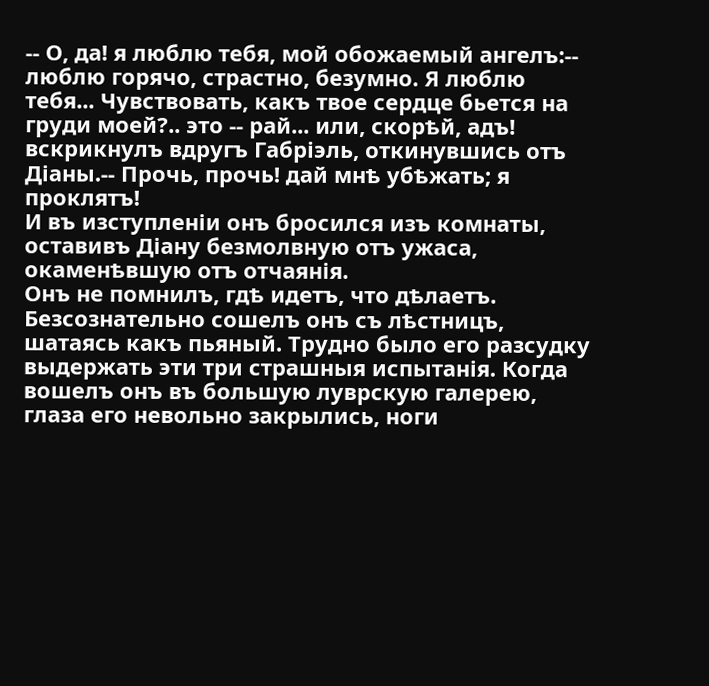-- О, да! я люблю тебя, мой обожаемый ангелъ:-- люблю горячо, страстно, безумно. Я люблю тебя... Чувствовать, какъ твое сердце бьется на груди моей?.. это -- рай... или, скорѣй, адъ! вскрикнулъ вдругъ Габріэль, откинувшись отъ Діаны.-- Прочь, прочь! дай мнѣ убѣжать; я проклятъ!
И въ изступленіи онъ бросился изъ комнаты, оставивъ Діану безмолвную отъ ужаса, окаменѣвшую отъ отчаянія.
Онъ не помнилъ, гдѣ идетъ, что дѣлаетъ. Безсознательно сошелъ онъ съ лѣстницъ, шатаясь какъ пьяный. Трудно было его разсудку выдержать эти три страшныя испытанія. Когда вошелъ онъ въ большую луврскую галерею, глаза его невольно закрылись, ноги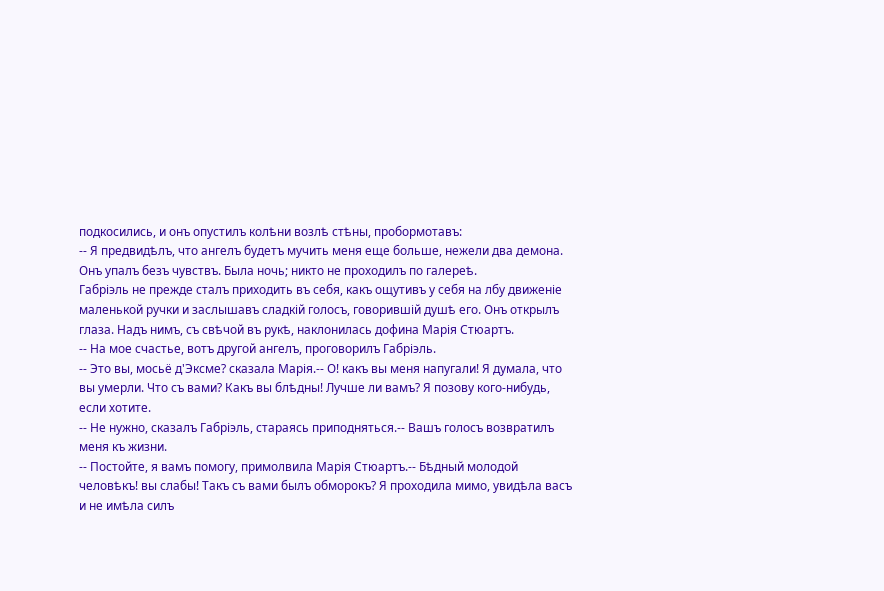подкосились, и онъ опустилъ колѣни возлѣ стѣны, пробормотавъ:
-- Я предвидѣлъ, что ангелъ будетъ мучить меня еще больше, нежели два демона.
Онъ упалъ безъ чувствъ. Была ночь; никто не проходилъ по галереѣ.
Габріэль не прежде сталъ приходить въ себя, какъ ощутивъ у себя на лбу движеніе маленькой ручки и заслышавъ сладкій голосъ, говорившій душѣ его. Онъ открылъ глаза. Надъ нимъ, съ свѣчой въ рукѣ, наклонилась дофина Марія Стюартъ.
-- На мое счастье, вотъ другой ангелъ, проговорилъ Габріэль.
-- Это вы, мосьё д'Эксме? сказала Марія.-- О! какъ вы меня напугали! Я думала, что вы умерли. Что съ вами? Какъ вы блѣдны! Лучше ли вамъ? Я позову кого-нибудь, если хотите.
-- Не нужно, сказалъ Габріэль, стараясь приподняться.-- Вашъ голосъ возвратилъ меня къ жизни.
-- Постойте, я вамъ помогу, примолвила Марія Стюартъ.-- Бѣдный молодой человѣкъ! вы слабы! Такъ съ вами былъ обморокъ? Я проходила мимо, увидѣла васъ и не имѣла силъ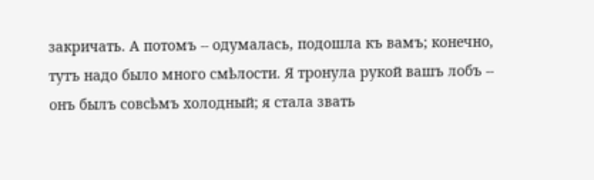закричать. А потомъ -- одумалась, подошла къ вамъ; конечно, тутъ надо было много смѣлости. Я тронула рукой вашъ лобъ -- онъ былъ совсѣмъ холодный; я стала звать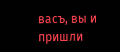васъ, вы и пришли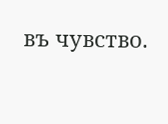въ чувство.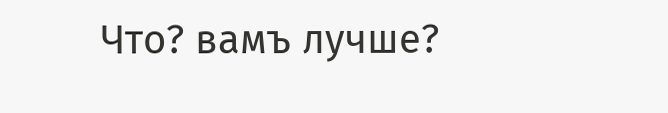Что? вамъ лучше?